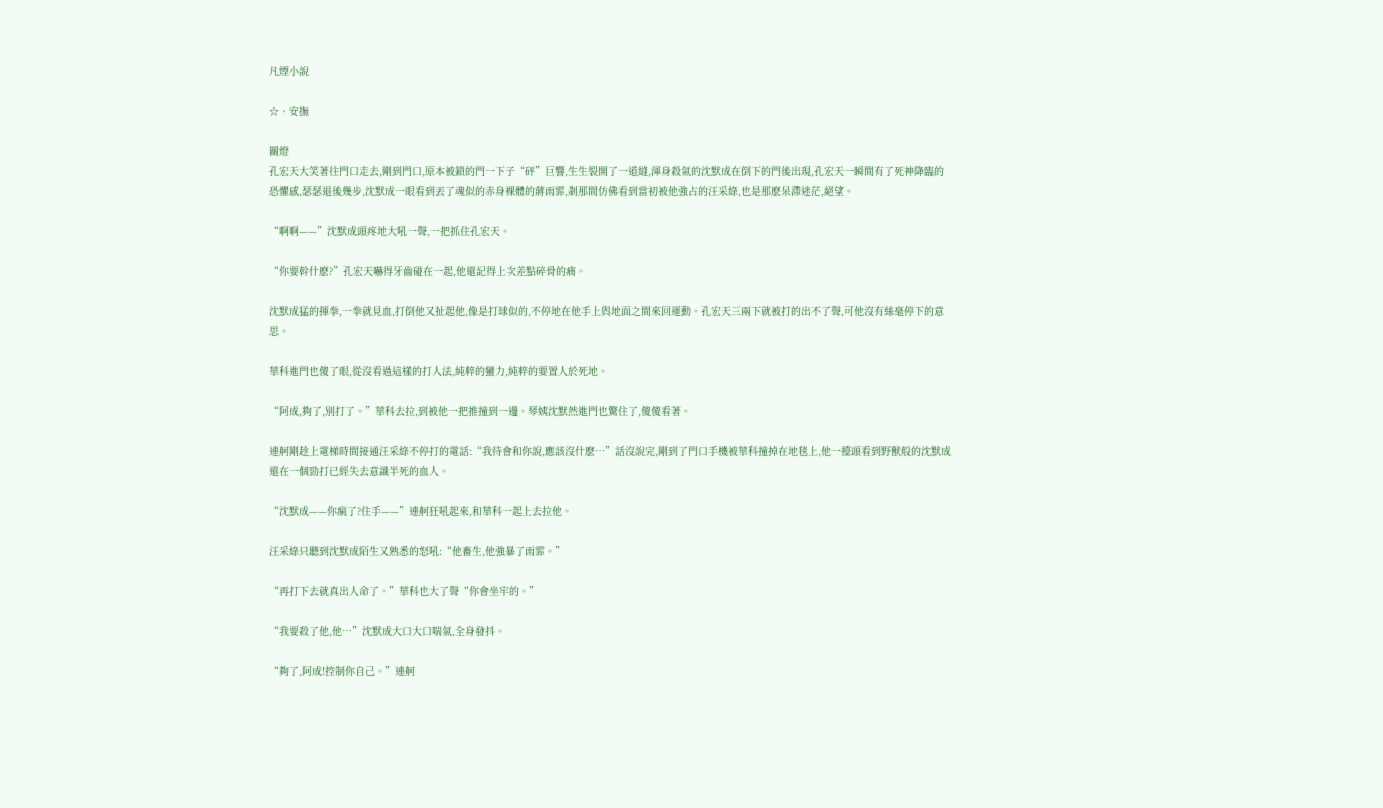凡煙小說

☆、安撫

關燈
孔宏天大笑著往門口走去,剛到門口,原本被鎖的門一下子“砰”巨響,生生裂開了一道縫,渾身殺氣的沈默成在倒下的門後出現,孔宏天一瞬間有了死神降臨的恐懼感,瑟瑟退後幾步,沈默成一眼看到丟了魂似的赤身裸體的蔣雨霏,剎那間仿佛看到當初被他強占的汪采綠,也是那麽呆滯迷茫,絕望。

“啊啊——”沈默成頭疼地大吼一聲,一把抓住孔宏天。

“你要幹什麽?”孔宏天嚇得牙齒碰在一起,他還記得上次差點碎骨的痛。

沈默成猛的揮拳,一拳就見血,打倒他又扯起他,像是打球似的,不停地在他手上與地面之間來回運動。孔宏天三兩下就被打的出不了聲,可他沒有絲毫停下的意思。

華科進門也傻了眼,從沒看過這樣的打人法,純粹的蠻力,純粹的要置人於死地。

“阿成,夠了,別打了。”華科去拉,到被他一把推撞到一邊。琴姨沈默然進門也驚住了,傻傻看著。

連舸剛趁上電梯時間接通汪采綠不停打的電話:“我待會和你說,應該沒什麽…”話沒說完,剛到了門口手機被華科撞掉在地毯上,他一擡頭看到野獸般的沈默成還在一個勁打已經失去意識半死的血人。

“沈默成——你瘋了?住手——”連舸狂吼起來,和華科一起上去拉他。

汪采綠只聽到沈默成陌生又熟悉的怒吼:“他畜生,他強暴了雨霏。”

“再打下去就真出人命了。”華科也大了聲“你會坐牢的。”

“我要殺了他,他…”沈默成大口大口喘氣,全身發抖。

“夠了,阿成!控制你自己。”連舸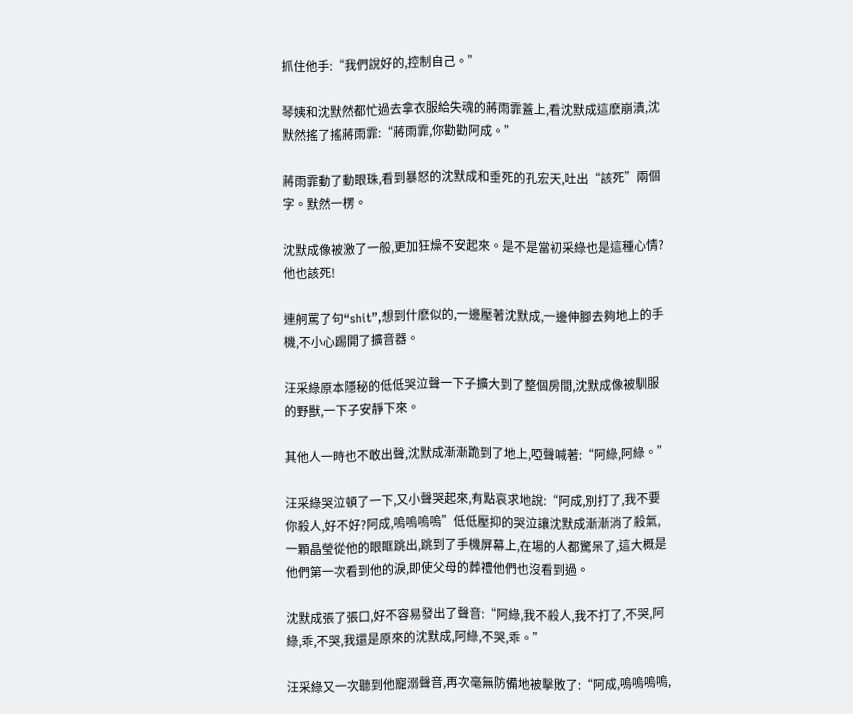抓住他手:“我們說好的,控制自己。”

琴姨和沈默然都忙過去拿衣服給失魂的蔣雨霏蓋上,看沈默成這麽崩潰,沈默然搖了搖蔣雨霏:“蔣雨霏,你勸勸阿成。”

蔣雨霏動了動眼珠,看到暴怒的沈默成和垂死的孔宏天,吐出“該死”兩個字。默然一楞。

沈默成像被激了一般,更加狂燥不安起來。是不是當初采綠也是這種心情?他也該死!

連舸罵了句“shit”,想到什麽似的,一邊壓著沈默成,一邊伸腳去夠地上的手機,不小心踢開了擴音器。

汪采綠原本隱秘的低低哭泣聲一下子擴大到了整個房間,沈默成像被馴服的野獸,一下子安靜下來。

其他人一時也不敢出聲,沈默成漸漸跪到了地上,啞聲喊著:“阿綠,阿綠。”

汪采綠哭泣頓了一下,又小聲哭起來,有點哀求地說:“阿成,別打了,我不要你殺人,好不好?阿成,嗚嗚嗚嗚”低低壓抑的哭泣讓沈默成漸漸消了殺氣,一顆晶瑩從他的眼眶跳出,跳到了手機屏幕上,在場的人都驚呆了,這大概是他們第一次看到他的淚,即使父母的葬禮他們也沒看到過。

沈默成張了張口,好不容易發出了聲音:“阿綠,我不殺人,我不打了,不哭,阿綠,乖,不哭,我還是原來的沈默成,阿綠,不哭,乖。”

汪采綠又一次聽到他寵溺聲音,再次毫無防備地被擊敗了:“阿成,嗚嗚嗚嗚,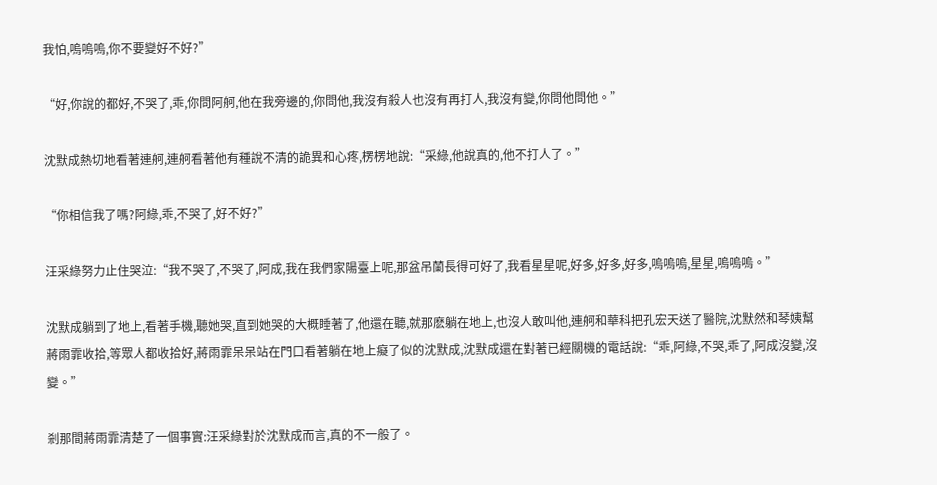我怕,嗚嗚嗚,你不要變好不好?”

“好,你說的都好,不哭了,乖,你問阿舸,他在我旁邊的,你問他,我沒有殺人也沒有再打人,我沒有變,你問他問他。”

沈默成熱切地看著連舸,連舸看著他有種說不清的詭異和心疼,楞楞地說:“采綠,他說真的,他不打人了。”

“你相信我了嗎?阿綠,乖,不哭了,好不好?”

汪采綠努力止住哭泣:“我不哭了,不哭了,阿成,我在我們家陽臺上呢,那盆吊蘭長得可好了,我看星星呢,好多,好多,好多,嗚嗚嗚,星星,嗚嗚嗚。”

沈默成躺到了地上,看著手機,聽她哭,直到她哭的大概睡著了,他還在聽,就那麽躺在地上,也沒人敢叫他,連舸和華科把孔宏天送了醫院,沈默然和琴姨幫蔣雨霏收拾,等眾人都收拾好,蔣雨霏呆呆站在門口看著躺在地上癡了似的沈默成,沈默成還在對著已經關機的電話說:“乖,阿綠,不哭,乖了,阿成沒變,沒變。”

剎那間蔣雨霏清楚了一個事實:汪采綠對於沈默成而言,真的不一般了。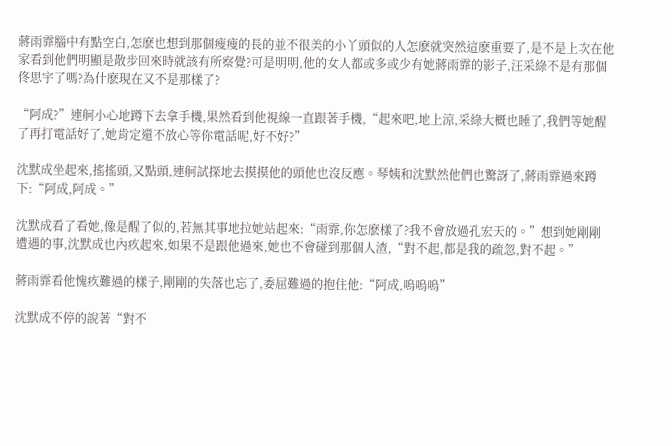蔣雨霏腦中有點空白,怎麽也想到那個瘦瘦的長的並不很美的小丫頭似的人怎麽就突然這麽重要了,是不是上次在他家看到他們明顯是散步回來時就該有所察覺?可是明明,他的女人都或多或少有她蔣雨霏的影子,汪采綠不是有那個佟思宇了嗎?為什麽現在又不是那樣了?

“阿成?”連舸小心地蹲下去拿手機,果然看到他視線一直跟著手機,“起來吧,地上涼,采綠大概也睡了,我們等她醒了再打電話好了,她肯定還不放心等你電話呢,好不好?”

沈默成坐起來,搖搖頭,又點頭,連舸試探地去摸摸他的頭他也沒反應。琴姨和沈默然他們也驚訝了,蔣雨霏過來蹲下:“阿成,阿成。”

沈默成看了看她,像是醒了似的,若無其事地拉她站起來:“雨霏,你怎麽樣了?我不會放過孔宏天的。”想到她剛剛遭遇的事,沈默成也內疚起來,如果不是跟他過來,她也不會碰到那個人渣,“對不起,都是我的疏忽,對不起。”

蔣雨霏看他愧疚難過的樣子,剛剛的失落也忘了,委屈難過的抱住他:“阿成,嗚嗚嗚”

沈默成不停的說著“對不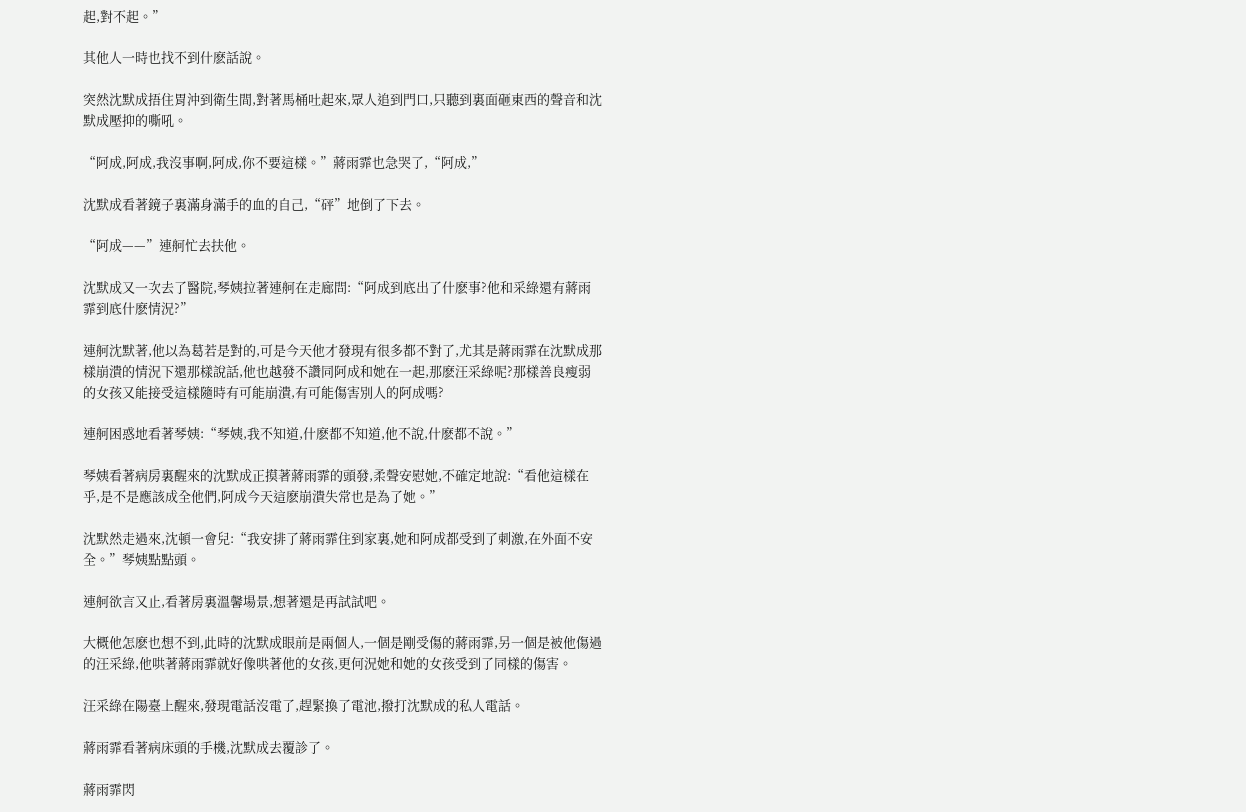起,對不起。”

其他人一時也找不到什麽話說。

突然沈默成捂住胃沖到衛生間,對著馬桶吐起來,眾人追到門口,只聽到裏面砸東西的聲音和沈默成壓抑的嘶吼。

“阿成,阿成,我沒事啊,阿成,你不要這樣。”蔣雨霏也急哭了,“阿成,”

沈默成看著鏡子裏滿身滿手的血的自己,“砰”地倒了下去。

“阿成——”連舸忙去扶他。

沈默成又一次去了醫院,琴姨拉著連舸在走廊問:“阿成到底出了什麽事?他和采綠還有蔣雨霏到底什麽情況?”

連舸沈默著,他以為葛若是對的,可是今天他才發現有很多都不對了,尤其是蔣雨霏在沈默成那樣崩潰的情況下還那樣說話,他也越發不讚同阿成和她在一起,那麽汪采綠呢?那樣善良瘦弱的女孩又能接受這樣隨時有可能崩潰,有可能傷害別人的阿成嗎?

連舸困惑地看著琴姨:“琴姨,我不知道,什麽都不知道,他不說,什麽都不說。”

琴姨看著病房裏醒來的沈默成正摸著蔣雨霏的頭發,柔聲安慰她,不確定地說:“看他這樣在乎,是不是應該成全他們,阿成今天這麽崩潰失常也是為了她。”

沈默然走過來,沈頓一會兒:“我安排了蔣雨霏住到家裏,她和阿成都受到了刺激,在外面不安全。”琴姨點點頭。

連舸欲言又止,看著房裏溫馨場景,想著還是再試試吧。

大概他怎麽也想不到,此時的沈默成眼前是兩個人,一個是剛受傷的蔣雨霏,另一個是被他傷過的汪采綠,他哄著蔣雨霏就好像哄著他的女孩,更何況她和她的女孩受到了同樣的傷害。

汪采綠在陽臺上醒來,發現電話沒電了,趕緊換了電池,撥打沈默成的私人電話。

蔣雨霏看著病床頭的手機,沈默成去覆診了。

蔣雨霏閃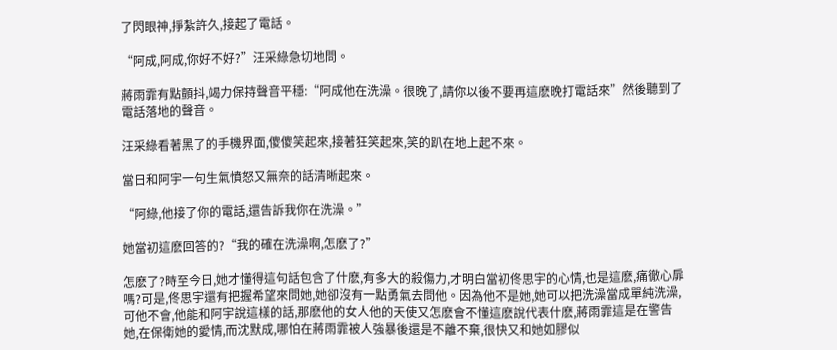了閃眼神,掙紮許久,接起了電話。

“阿成,阿成,你好不好?”汪采綠急切地問。

蔣雨霏有點顫抖,竭力保持聲音平穩:“阿成他在洗澡。很晚了,請你以後不要再這麽晚打電話來”然後聽到了電話落地的聲音。

汪采綠看著黑了的手機界面,傻傻笑起來,接著狂笑起來,笑的趴在地上起不來。

當日和阿宇一句生氣憤怒又無奈的話清晰起來。

“阿綠,他接了你的電話,還告訴我你在洗澡。”

她當初這麽回答的?“我的確在洗澡啊,怎麽了?”

怎麽了?時至今日,她才懂得這句話包含了什麽,有多大的殺傷力,才明白當初佟思宇的心情,也是這麽,痛徹心扉嗎?可是,佟思宇還有把握希望來問她,她卻沒有一點勇氣去問他。因為他不是她,她可以把洗澡當成單純洗澡,可他不會,他能和阿宇說這樣的話,那麽他的女人他的天使又怎麽會不懂這麽說代表什麽,蔣雨霏這是在警告她,在保衛她的愛情,而沈默成,哪怕在蔣雨霏被人強暴後還是不離不棄,很快又和她如膠似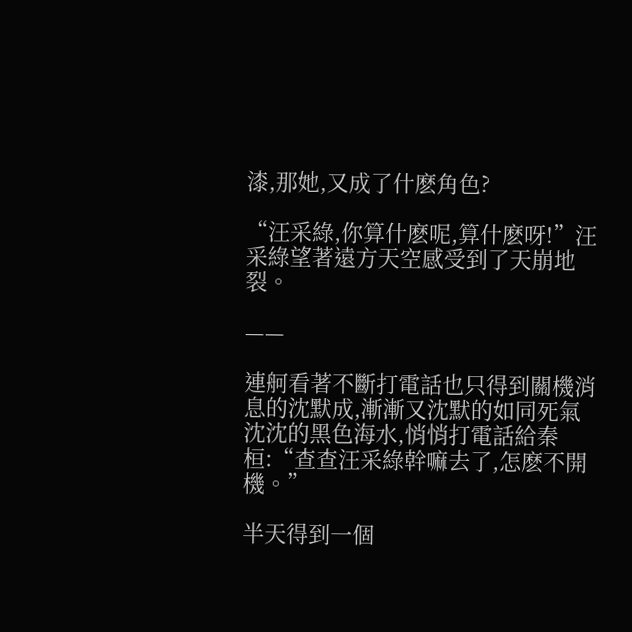漆,那她,又成了什麽角色?

“汪采綠,你算什麽呢,算什麽呀!”汪采綠望著遠方天空感受到了天崩地裂。

——

連舸看著不斷打電話也只得到關機消息的沈默成,漸漸又沈默的如同死氣沈沈的黑色海水,悄悄打電話給秦桓:“查查汪采綠幹嘛去了,怎麽不開機。”

半天得到一個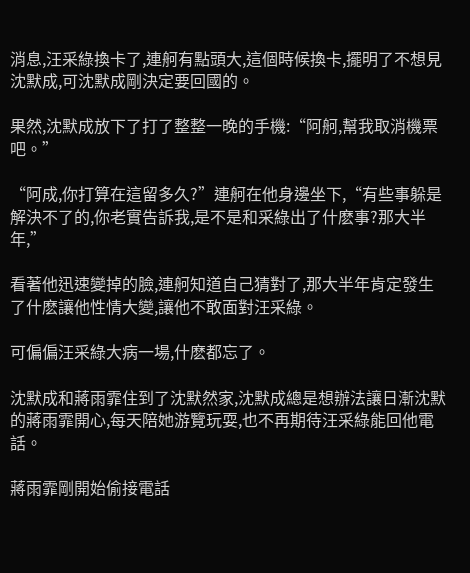消息,汪采綠換卡了,連舸有點頭大,這個時候換卡,擺明了不想見沈默成,可沈默成剛決定要回國的。

果然,沈默成放下了打了整整一晚的手機:“阿舸,幫我取消機票吧。”

“阿成,你打算在這留多久?”連舸在他身邊坐下,“有些事躲是解決不了的,你老實告訴我,是不是和采綠出了什麽事?那大半年,”

看著他迅速變掉的臉,連舸知道自己猜對了,那大半年肯定發生了什麽讓他性情大變,讓他不敢面對汪采綠。

可偏偏汪采綠大病一場,什麽都忘了。

沈默成和蔣雨霏住到了沈默然家,沈默成總是想辦法讓日漸沈默的蔣雨霏開心,每天陪她游覽玩耍,也不再期待汪采綠能回他電話。

蔣雨霏剛開始偷接電話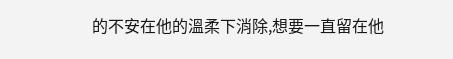的不安在他的溫柔下消除,想要一直留在他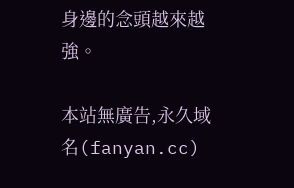身邊的念頭越來越強。

本站無廣告,永久域名(fanyan.cc)